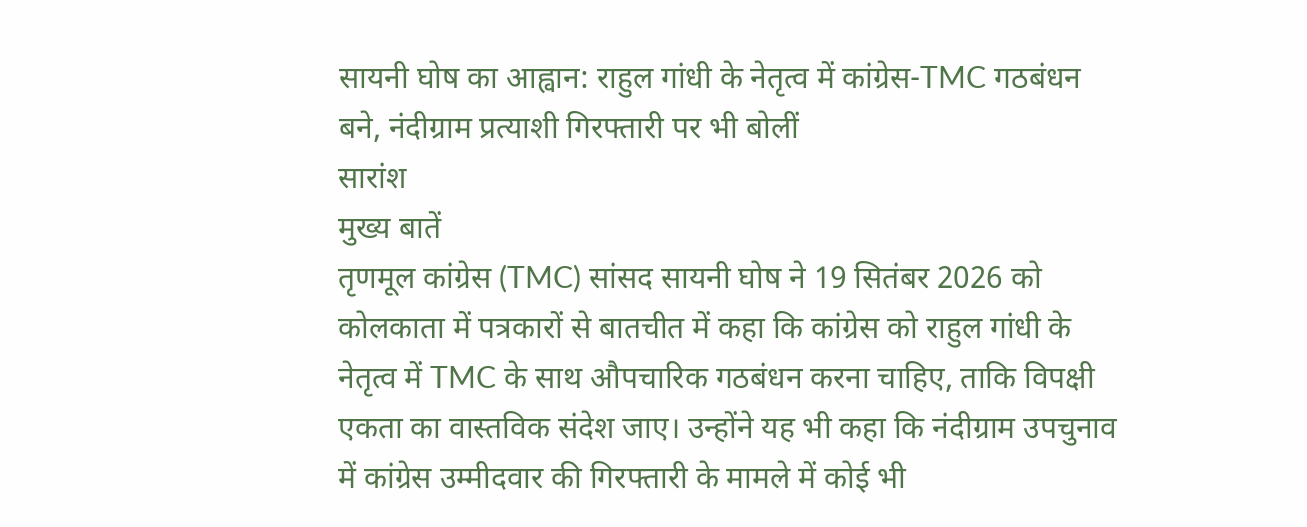सायनी घोष का आह्वान: राहुल गांधी के नेतृत्व में कांग्रेस-TMC गठबंधन बने, नंदीग्राम प्रत्याशी गिरफ्तारी पर भी बोलीं
सारांश
मुख्य बातें
तृणमूल कांग्रेस (TMC) सांसद सायनी घोष ने 19 सितंबर 2026 को कोलकाता में पत्रकारों से बातचीत में कहा कि कांग्रेस को राहुल गांधी के नेतृत्व में TMC के साथ औपचारिक गठबंधन करना चाहिए, ताकि विपक्षी एकता का वास्तविक संदेश जाए। उन्होंने यह भी कहा कि नंदीग्राम उपचुनाव में कांग्रेस उम्मीदवार की गिरफ्तारी के मामले में कोई भी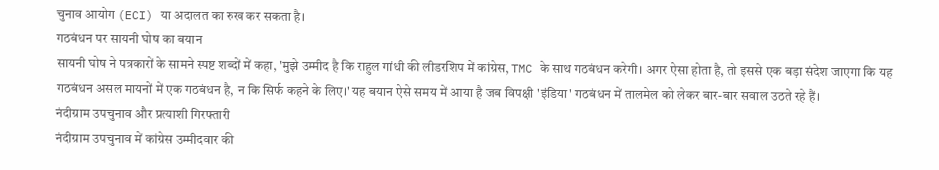चुनाव आयोग (ECI) या अदालत का रुख कर सकता है।
गठबंधन पर सायनी घोष का बयान
सायनी घोष ने पत्रकारों के सामने स्पष्ट शब्दों में कहा, 'मुझे उम्मीद है कि राहुल गांधी की लीडरशिप में कांग्रेस, TMC के साथ गठबंधन करेगी। अगर ऐसा होता है, तो इससे एक बड़ा संदेश जाएगा कि यह गठबंधन असल मायनों में एक गठबंधन है, न कि सिर्फ कहने के लिए।' यह बयान ऐसे समय में आया है जब विपक्षी 'इंडिया' गठबंधन में तालमेल को लेकर बार-बार सवाल उठते रहे हैं।
नंदीग्राम उपचुनाव और प्रत्याशी गिरफ्तारी
नंदीग्राम उपचुनाव में कांग्रेस उम्मीदवार की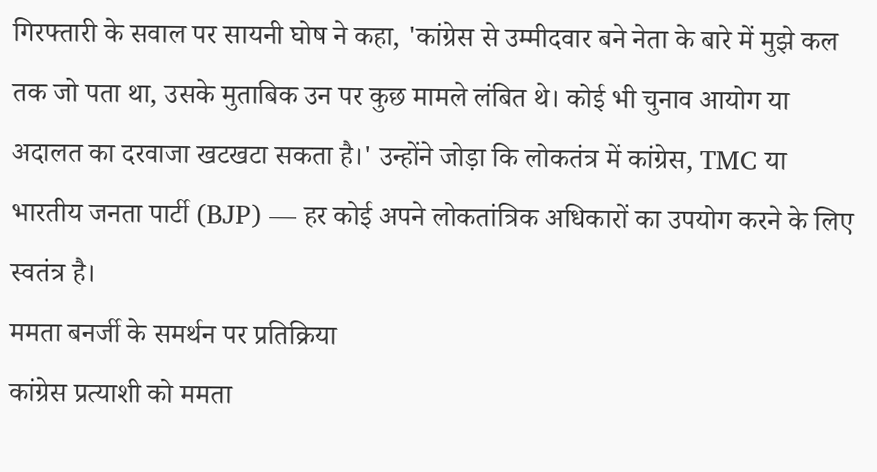गिरफ्तारी के सवाल पर सायनी घोष ने कहा, 'कांग्रेस से उम्मीदवार बने नेता के बारे में मुझे कल तक जो पता था, उसके मुताबिक उन पर कुछ मामले लंबित थे। कोई भी चुनाव आयोग या अदालत का दरवाजा खटखटा सकता है।' उन्होंने जोड़ा कि लोकतंत्र में कांग्रेस, TMC या भारतीय जनता पार्टी (BJP) — हर कोई अपने लोकतांत्रिक अधिकारों का उपयोग करने के लिए स्वतंत्र है।
ममता बनर्जी के समर्थन पर प्रतिक्रिया
कांग्रेस प्रत्याशी को ममता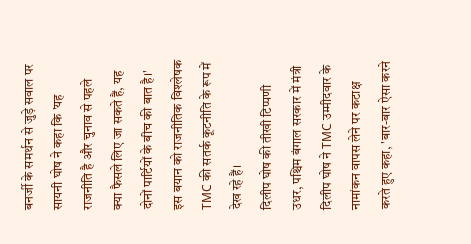बनर्जी के समर्थन से जुड़े सवाल पर सायनी घोष ने कहा कि 'यह राजनीति है और चुनाव से पहले क्या फैसले लिए जा सकते हैं, यह दोनों पार्टियों के बीच की बात है।' इस बयान को राजनीतिक विश्लेषक TMC की सतर्क कूटनीति के रूप में देख रहे हैं।
दिलीप घोष की तीखी टिप्पणी
उधर, पश्चिम बंगाल सरकार में मंत्री दिलीप घोष ने TMC उम्मीदवार के नामांकन वापस लेने पर कटाक्ष करते हुए कहा, 'बार-बार ऐसा करने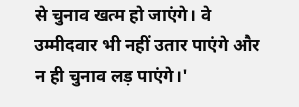से चुनाव खत्म हो जाएंगे। वे उम्मीदवार भी नहीं उतार पाएंगे और न ही चुनाव लड़ पाएंगे।'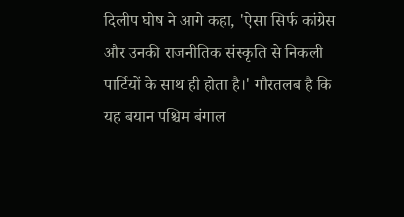दिलीप घोष ने आगे कहा, 'ऐसा सिर्फ कांग्रेस और उनकी राजनीतिक संस्कृति से निकली पार्टियों के साथ ही होता है।' गौरतलब है कि यह बयान पश्चिम बंगाल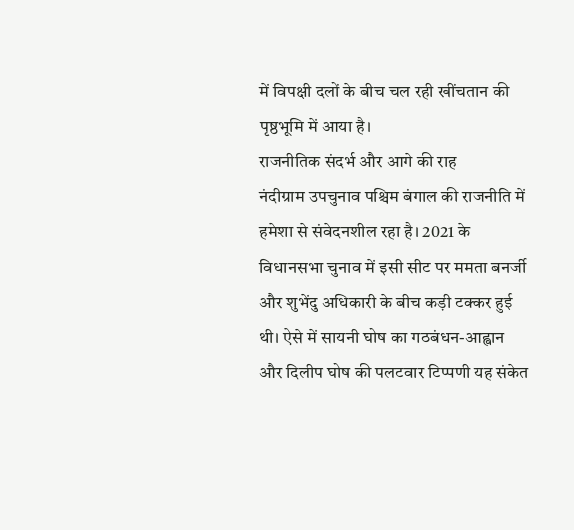में विपक्षी दलों के बीच चल रही खींचतान की पृष्ठभूमि में आया है।
राजनीतिक संदर्भ और आगे की राह
नंदीग्राम उपचुनाव पश्चिम बंगाल की राजनीति में हमेशा से संवेदनशील रहा है। 2021 के विधानसभा चुनाव में इसी सीट पर ममता बनर्जी और शुभेंदु अधिकारी के बीच कड़ी टक्कर हुई थी। ऐसे में सायनी घोष का गठबंधन-आह्वान और दिलीप घोष की पलटवार टिप्पणी यह संकेत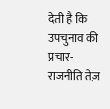देती है कि उपचुनाव की प्रचार-राजनीति तेज़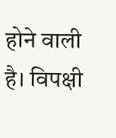होने वाली है। विपक्षी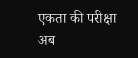एकता की परीक्षा अब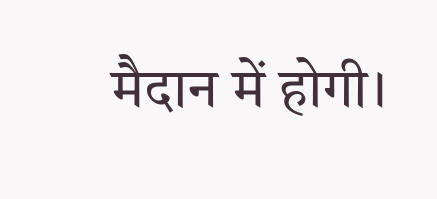मैदान में होगी।